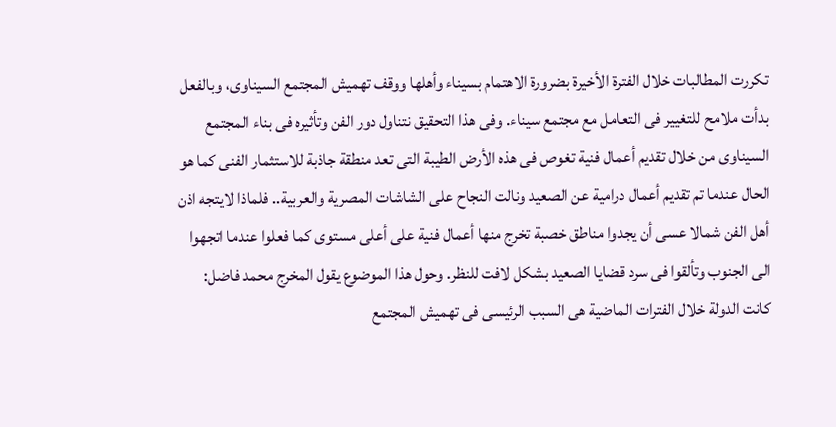تكررت المطالبات خلال الفترة الأخيرة بضرورة الاهتمام بسيناء وأهلها ووقف تهميش المجتمع السيناوى، وبالفعل بدأت ملامح للتغيير فى التعامل مع مجتمع سيناء. وفى هذا التحقيق نتناول دور الفن وتأثيره فى بناء المجتمع السيناوى من خلال تقديم أعمال فنية تغوص فى هذه الأرض الطيبة التى تعد منطقة جاذبة للاستثمار الفنى كما هو الحال عندما تم تقديم أعمال درامية عن الصعيد ونالت النجاح على الشاشات المصرية والعربية.. فلماذا لايتجه اذن أهل الفن شمالا عسى أن يجدوا مناطق خصبة تخرج منها أعمال فنية على أعلى مستوى كما فعلوا عندما اتجهوا الى الجنوب وتألقوا فى سرد قضايا الصعيد بشكل لافت للنظر. وحول هذا الموضوع يقول المخرج محمد فاضل: كانت الدولة خلال الفترات الماضية هى السبب الرئيسى فى تهميش المجتمع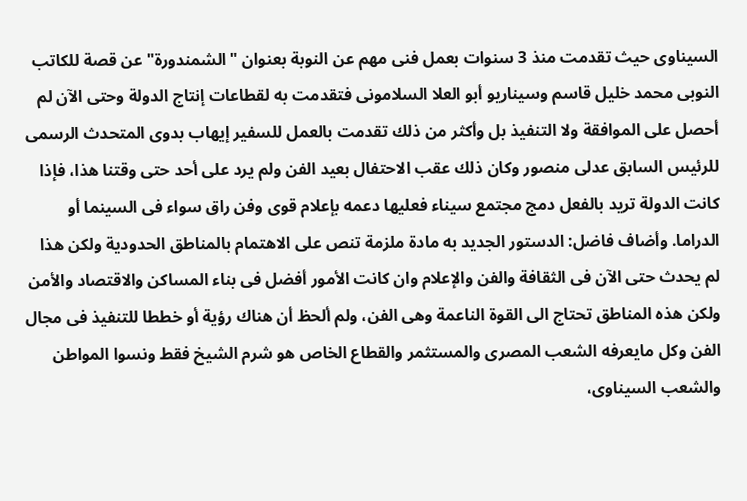السيناوى حيث تقدمت منذ 3 سنوات بعمل فنى مهم عن النوبة بعنوان "الشمندورة" عن قصة للكاتب النوبى محمد خليل قاسم وسيناريو أبو العلا السلامونى فتقدمت به لقطاعات إنتاج الدولة وحتى الآن لم أحصل على الموافقة ولا التنفيذ بل وأكثر من ذلك تقدمت بالعمل للسفير إيهاب بدوى المتحدث الرسمى للرئيس السابق عدلى منصور وكان ذلك عقب الاحتفال بعيد الفن ولم يرد على أحد حتى وقتنا هذا، فإذا كانت الدولة تريد بالفعل دمج مجتمع سيناء فعليها دعمه بإعلام قوى وفن راق سواء فى السينما أو الدراما. وأضاف فاضل: الدستور الجديد به مادة ملزمة تنص على الاهتمام بالمناطق الحدودية ولكن هذا لم يحدث حتى الآن فى الثقافة والفن والإعلام وان كانت الأمور أفضل فى بناء المساكن والاقتصاد والأمن ولكن هذه المناطق تحتاج الى القوة الناعمة وهى الفن، ولم ألحظ أن هناك رؤية أو خططا للتنفيذ فى مجال الفن وكل مايعرفه الشعب المصرى والمستثمر والقطاع الخاص هو شرم الشيخ فقط ونسوا المواطن والشعب السيناوى،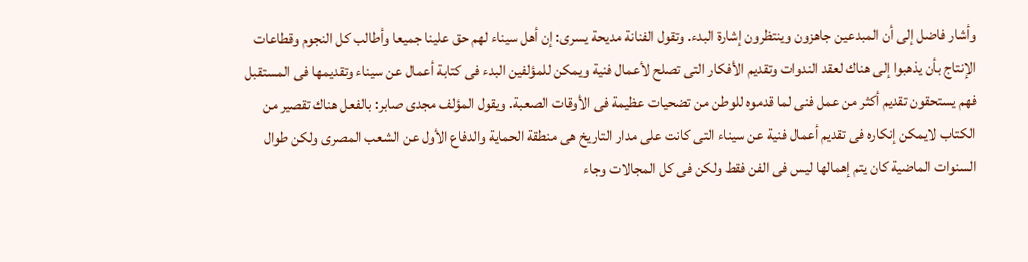وأشار فاضل إلى أن المبدعين جاهزون وينتظرون إشارة البدء. وتقول الفنانة مديحة يسرى: إن أهل سيناء لهم حق علينا جميعا وأطالب كل النجوم وقطاعات الإنتاج بأن يذهبوا إلى هناك لعقد الندوات وتقديم الأفكار التى تصلح لأعمال فنية ويمكن للمؤلفين البدء فى كتابة أعمال عن سيناء وتقديمها فى المستقبل فهم يستحقون تقديم أكثر من عمل فنى لما قدموه للوطن من تضحيات عظيمة فى الأوقات الصعبة. ويقول المؤلف مجدى صابر: بالفعل هناك تقصير من الكتاب لايمكن إنكاره فى تقديم أعمال فنية عن سيناء التى كانت على مدار التاريخ هى منطقة الحماية والدفاع الأول عن الشعب المصرى ولكن طوال السنوات الماضية كان يتم إهمالها ليس فى الفن فقط ولكن فى كل المجالات وجاء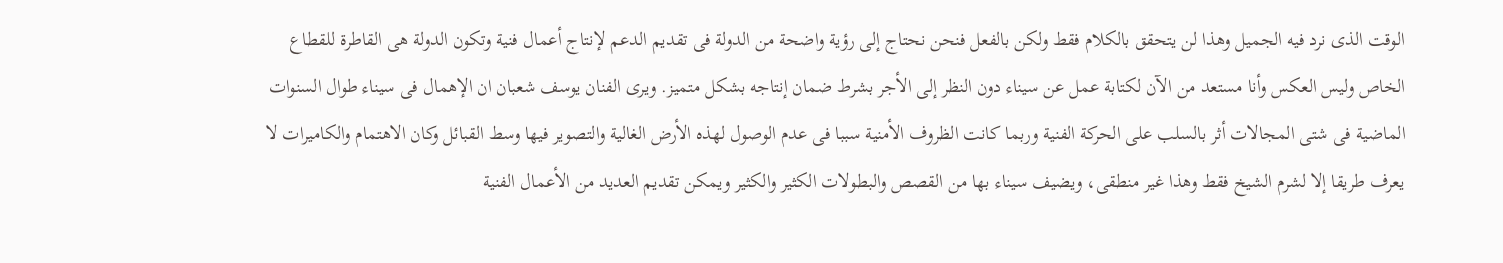الوقت الذى نرد فيه الجميل وهذا لن يتحقق بالكلام فقط ولكن بالفعل فنحن نحتاج إلى رؤية واضحة من الدولة فى تقديم الدعم لإنتاج أعمال فنية وتكون الدولة هى القاطرة للقطاع الخاص وليس العكس وأنا مستعد من الآن لكتابة عمل عن سيناء دون النظر إلى الأجر بشرط ضمان إنتاجه بشكل متميز. ويرى الفنان يوسف شعبان ان الإهمال فى سيناء طوال السنوات الماضية فى شتى المجالات أثر بالسلب على الحركة الفنية وربما كانت الظروف الأمنية سببا فى عدم الوصول لهذه الأرض الغالية والتصوير فيها وسط القبائل وكان الاهتمام والكاميرات لا يعرف طريقا إلا لشرم الشيخ فقط وهذا غير منطقى، ويضيف سيناء بها من القصص والبطولات الكثير والكثير ويمكن تقديم العديد من الأعمال الفنية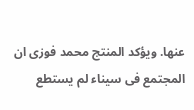عنها. ويؤكد المنتج محمد فوزى ان المجتمع فى سيناء لم يستطع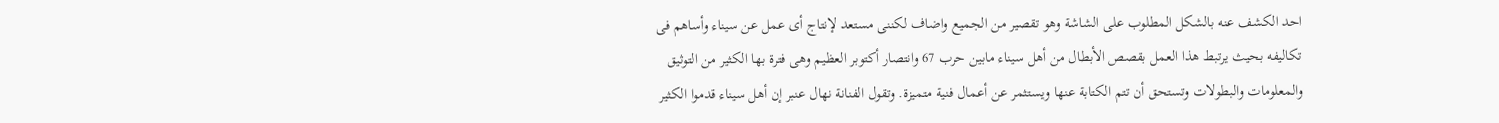احد الكشف عنه بالشكل المطلوب على الشاشة وهو تقصير من الجميع واضاف لكننى مستعد لإنتاج أى عمل عن سيناء وأساهم فى تكاليفه بحيث يرتبط هذا العمل بقصص الأبطال من أهل سيناء مابين حرب 67 وانتصار أكتوبر العظيم وهى فترة بها الكثير من التوثيق والمعلومات والبطولات وتستحق أن تتم الكتابة عنها ويستثمر عن أعمال فنية متميزة. وتقول الفنانة نهال عنبر إن أهل سيناء قدموا الكثير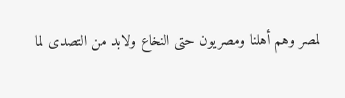لمصر وهم أهلنا ومصريون حتى النخاع ولابد من التصدى لما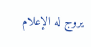يروج له الإعلام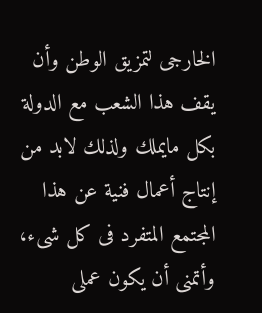الخارجى لتمزيق الوطن وأن يقف هذا الشعب مع الدولة بكل مايملك ولذلك لابد من إنتاج أعمال فنية عن هذا المجتمع المتفرد فى كل شىء، وأتمنى أن يكون عملى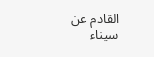القادم عن سيناء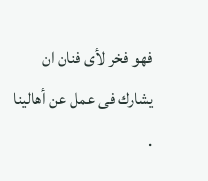فهو فخر لأى فنان ان يشارك فى عمل عن أهالينا .